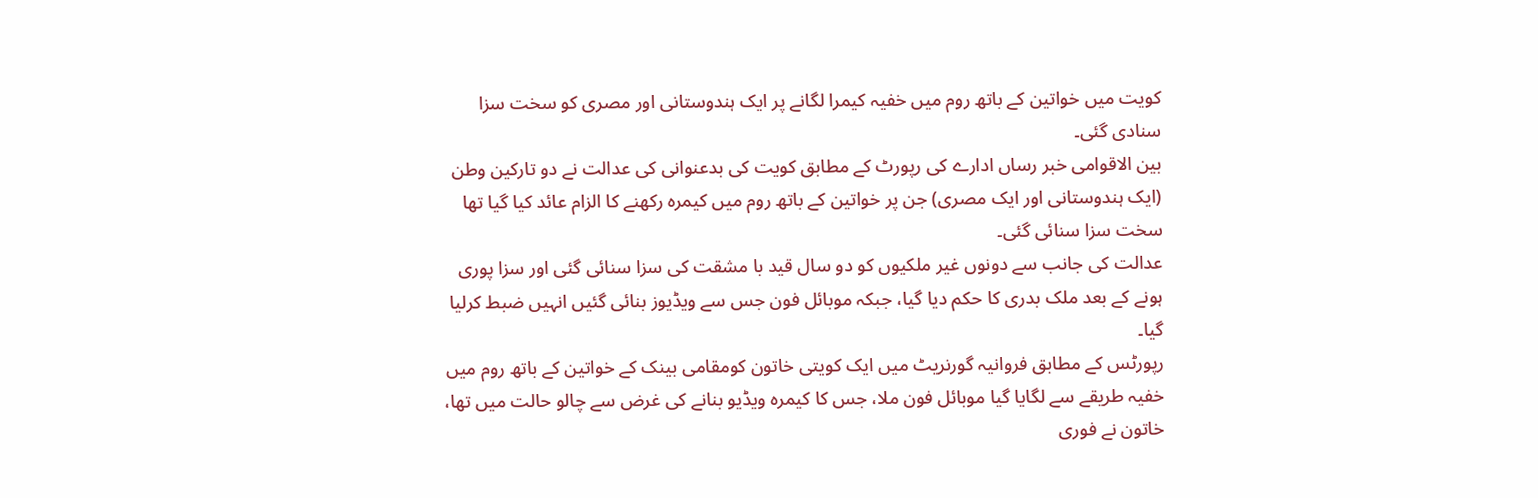کویت میں خواتین کے باتھ روم میں خفیہ کیمرا لگانے پر ایک ہندوستانی اور مصری کو سخت سزا سنادی گئی۔
بین الاقوامی خبر رساں ادارے کی رپورٹ کے مطابق کویت کی بدعنوانی کی عدالت نے دو تارکین وطن (ایک ہندوستانی اور ایک مصری) جن پر خواتین کے باتھ روم میں کیمرہ رکھنے کا الزام عائد کیا گیا تھا سخت سزا سنائی گئی۔
عدالت کی جانب سے دونوں غیر ملکیوں کو دو سال قید با مشقت کی سزا سنائی گئی اور سزا پوری ہونے کے بعد ملک بدری کا حکم دیا گیا، جبکہ موبائل فون جس سے ویڈیوز بنائی گئیں انہیں ضبط کرلیا گیا۔
رپورٹس کے مطابق فروانیہ گورنریٹ میں ایک کویتی خاتون کومقامی بینک کے خواتین کے باتھ روم میں خفیہ طریقے سے لگایا گیا موبائل فون ملا، جس کا کیمرہ ویڈیو بنانے کی غرض سے چالو حالت میں تھا، خاتون نے فوری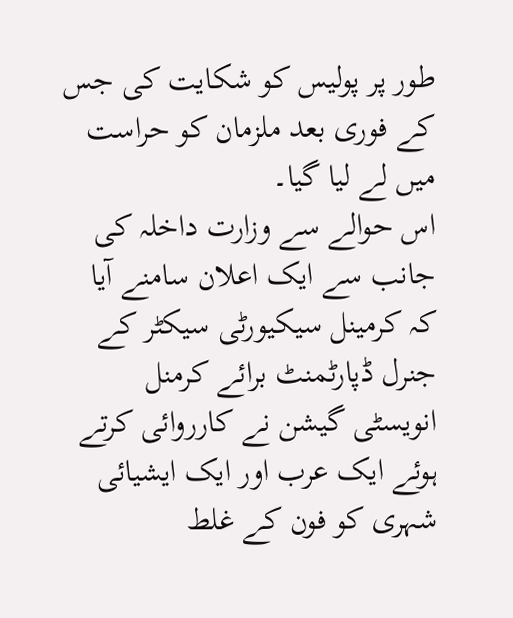طور پر پولیس کو شکایت کی جس کے فوری بعد ملزمان کو حراست میں لے لیا گیا۔
اس حوالے سے وزارت داخلہ کی جانب سے ایک اعلان سامنے آیا کہ کرمینل سیکیورٹی سیکٹر کے جنرل ڈپارٹمنٹ برائے کرمنل انویسٹی گیشن نے کارروائی کرتے ہوئے ایک عرب اور ایک ایشیائی شہری کو فون کے غلط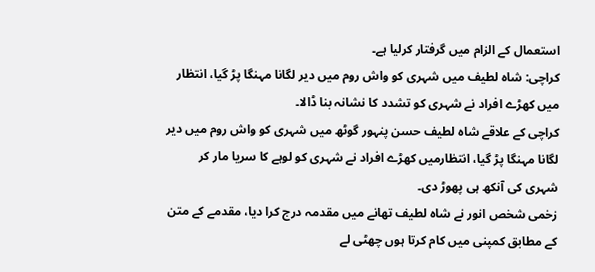استعمال کے الزام میں گرفتار کرلیا ہے۔
کراچی: شاہ لطیف میں شہری کو واش روم میں دیر لگانا مہنگا پڑ گیا، انتظار میں کھڑے افراد نے شہری کو تشدد کا نشانہ بنا ڈالا۔
کراچی کے علاقے شاہ لطیف حسن پنہور گوٹھ میں شہری کو واش روم میں دیر لگانا مہنگا پڑ گیا، انتظارمیں کھڑے افراد نے شہری کو لوہے کا سریا مار کر شہری کی آنکھ ہی پھوڑ دی۔
زخمی شخص انور نے شاہ لطیف تھانے میں مقدمہ درج کرا دیا، مقدمے کے متن کے مطابق کمپنی میں کام کرتا ہوں چھٹی لے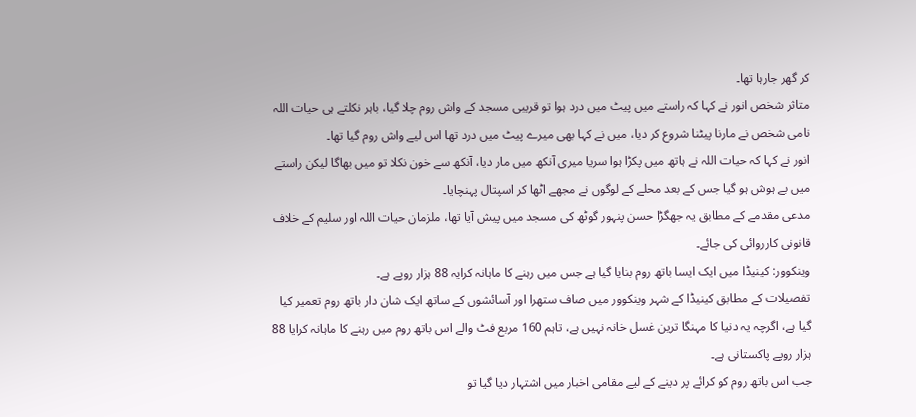کر گھر جارہا تھا۔
متاثر شخص انور نے کہا کہ راستے میں پیٹ میں درد ہوا تو قریبی مسجد کے واش روم چلا گیا، باہر نکلتے ہی حیات اللہ نامی شخص نے مارنا پیٹنا شروع کر دیا، میں نے کہا بھی میرے پیٹ میں درد تھا اس لیے واش روم گیا تھا۔
انور نے کہا کہ حیات اللہ نے ہاتھ میں پکڑا ہوا سریا میری آنکھ میں مار دیا، آنکھ سے خون نکلا تو میں بھاگا لیکن راستے میں بے ہوش ہو گیا جس کے بعد محلے کے لوگوں نے مجھے اٹھا کر اسپتال پہنچایا۔
مدعی مقدمے کے مطابق یہ جھگڑا حسن پنہور گوٹھ کی مسجد میں پیش آیا تھا، ملزمان حیات اللہ اور سلیم کے خلاف قانونی کارروائی کی جائے۔
وینکوور: کینیڈا میں ایک ایسا باتھ روم بنایا گیا ہے جس میں رہنے کا ماہانہ کرایہ 88 ہزار روپے ہے۔
تفصیلات کے مطابق کینیڈا کے شہر وینکوور میں صاف ستھرا اور آسائشوں کے ساتھ ایک شان دار باتھ روم تعمیر کیا گیا ہے، اگرچہ یہ دنیا کا مہنگا ترین غسل خانہ نہیں ہے، تاہم 160 مربع فٹ والے اس باتھ روم میں رہنے کا ماہانہ کرایا 88 ہزار روپے پاکستانی ہے۔
جب اس باتھ روم کو کرائے پر دینے کے لیے مقامی اخبار میں اشتہار دیا گیا تو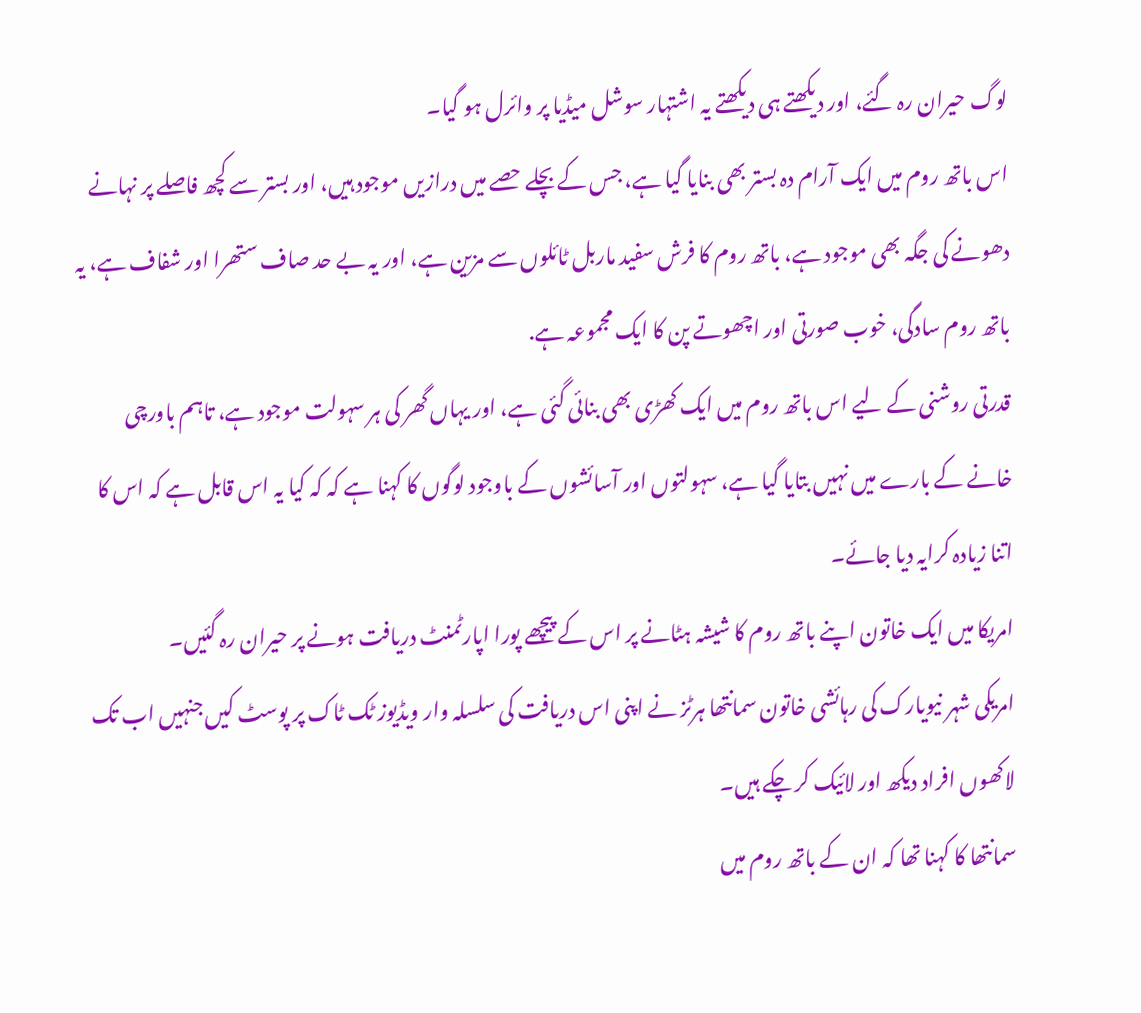لوگ حیران رہ گئے، اور دیکھتے ہی دیکھتے یہ اشتہار سوشل میڈیا پر وائرل ہو گیا۔
اس باتھ روم میں ایک آرام دہ بستر بھی بنایا گیا ہے، جس کے بچلے حصے میں درازیں موجود ہیں، اور بستر سے کچھ فاصلے پر نہانے دھونے کی جگہ بھی موجود ہے، باتھ روم کا فرش سفید ماربل ٹائلوں سے مزین ہے، اور یہ بے حد صاف ستھرا اور شفاف ہے، یہ باتھ روم سادگی، خوب صورتی اور اچھوتے پن کا ایک مجموعہ ہے.
قدرتی روشنی کے لیے اس باتھ روم میں ایک کھڑی بھی بنائی گئی ہے، اور یہاں گھر کی ہر سہولت موجود ہے، تاہم باورچی خانے کے بارے میں نہیں بتایا گیا ہے، سہولتوں اور آسائشوں کے باوجود لوگوں کا کہنا ہے کہ کہ کیا یہ اس قابل ہے کہ اس کا اتنا زیادہ کرایہ دیا جائے۔
امریکا میں ایک خاتون اپنے باتھ روم کا شیشہ ہٹانے پر اس کے پیچھے پورا اپارٹمنٹ دریافت ہونے پر حیران رہ گئیں۔
امریکی شہر نیویارک کی رہائشی خاتون سمانتھا ہرٹز نے اپنی اس دریافت کی سلسلہ وار ویڈیوز ٹک ٹاک پر پوسٹ کیں جنہیں اب تک لاکھوں افراد دیکھ اور لائیک کر چکے ہیں۔
سمانتھا کا کہنا تھا کہ ان کے باتھ روم میں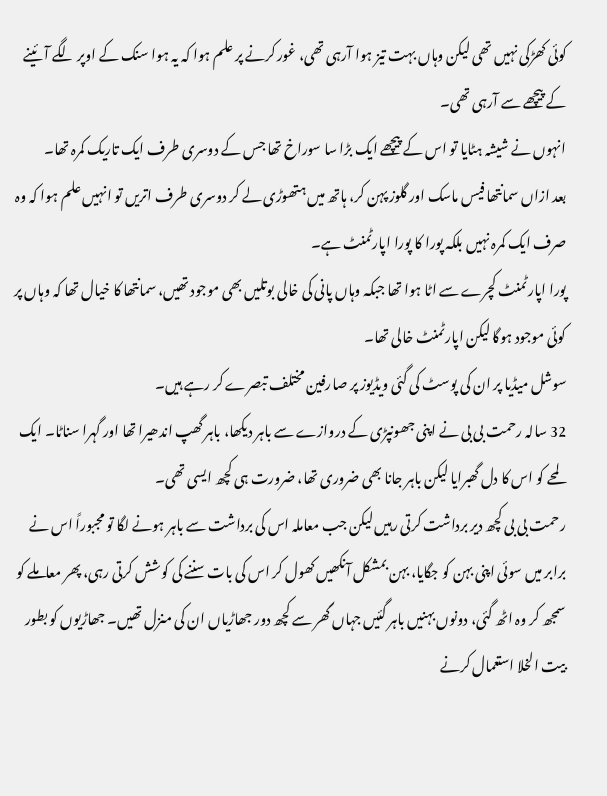کوئی کھڑکی نہیں تھی لیکن وہاں بہت تیز ہوا آرہی تھی، غور کرنے پر علم ہوا کہ یہ ہوا سنک کے اوپر لگے آئینے کے پیچھے سے آرہی تھی۔
انہوں نے شیشہ ہٹایا تو اس کے پیچھے ایک بڑا سا سوراخ تھا جس کے دوسری طرف ایک تاریک کمرہ تھا۔
بعد ازاں سمانتھا فیس ماسک اور گلوز پہن کر، ہاتھ میں ہتھوڑی لے کر دوسری طرف اتریں تو انہیں علم ہوا کہ وہ صرف ایک کمرہ نہیں بلکہ پورا کا پورا اپارٹمنٹ ہے۔
پورا اپارٹمنٹ کچرے سے اٹا ہوا تھا جبکہ وہاں پانی کی خالی بوتلیں بھی موجود تھیں، سمانتھا کا خیال تھا کہ وہاں پر کوئی موجود ہوگا لیکن اپارٹمنٹ خالی تھا۔
سوشل میڈیا پر ان کی پوسٹ کی گئی ویڈیوز پر صارفین مختلف تبصرے کر رہے ہیں۔
32 سالہ رحمت بی بی نے اپنی جھونپڑی کے دروازے سے باہر دیکھا، باہر گھپ اندھیرا تھا اور گہرا سناٹا۔ ایک لمحے کو اس کا دل گھبرایا لیکن باہر جانا بھی ضروری تھا، ضرورت ہی کچھ ایسی تھی۔
رحمت بی بی کچھ دیر برداشت کرتی رہیں لیکن جب معاملہ اس کی برداشت سے باہر ہونے لگا تو مجبوراً اس نے برابر میں سوئی اپنی بہن کو جگایا، بہن بمشکل آنکھیں کھول کر اس کی بات سننے کی کوشش کرتی رہی، پھر معاملے کو سمجھ کر وہ اٹھ گئی، دونوں بہنیں باہر گئیں جہاں گھر سے کچھ دور جھاڑیاں ان کی منزل تھیں۔ جھاڑیوں کو بطور بیت الخلا استعمال کرنے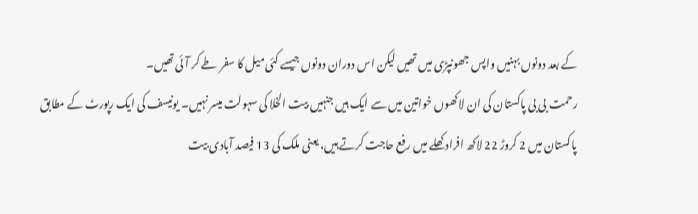کے بعد دونوں بہنیں واپس جھونپڑی میں تھیں لیکن اس دوران دونوں جیسے کئی میل کا سفر طے کر آئی تھیں۔
رحمت بی بی پاکستان کی ان لاکھوں خواتین میں سے ایک ہیں جنہیں بیت الخلا کی سہولت میسر نہیں۔ یونیسف کی ایک رپورٹ کے مطابق پاکستان میں 2 کروڑ 22 لاکھ افراد کھلے میں رفع حاجت کرتے ہیں، یعنی ملک کی 13 فیصد آبادی بیت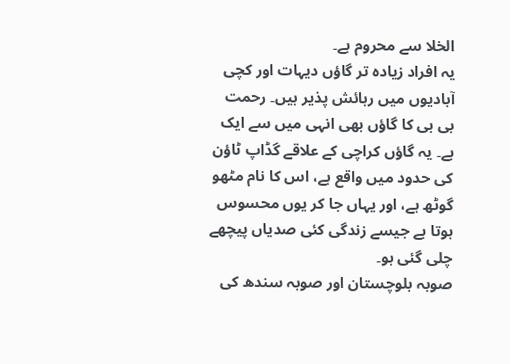الخلا سے محروم ہے۔
یہ افراد زیادہ تر گاؤں دیہات اور کچی آبادیوں میں رہائش پذیر ہیں۔ رحمت بی بی کا گاؤں بھی انہی میں سے ایک ہے۔ یہ گاؤں کراچی کے علاقے گڈاپ ٹاؤن کی حدود میں واقع ہے، اس کا نام مٹھو گوٹھ ہے، اور یہاں جا کر یوں محسوس ہوتا ہے جیسے زندگی کئی صدیاں پیچھے چلی گئی ہو۔
صوبہ بلوچستان اور صوبہ سندھ کی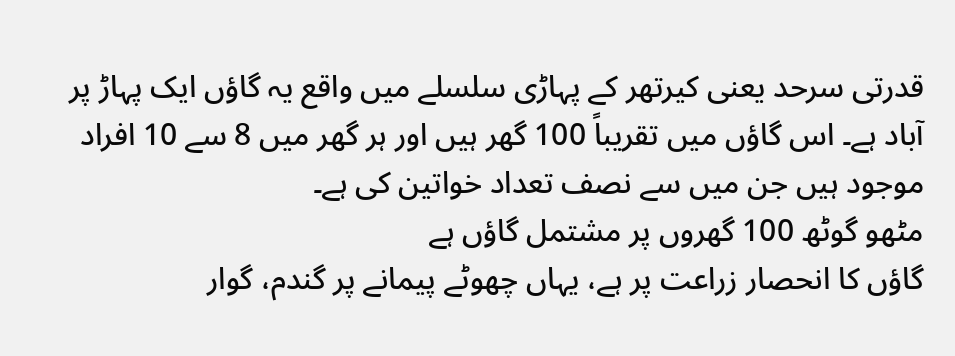قدرتی سرحد یعنی کیرتھر کے پہاڑی سلسلے میں واقع یہ گاؤں ایک پہاڑ پر آباد ہے۔ اس گاؤں میں تقریباً 100 گھر ہیں اور ہر گھر میں 8 سے 10 افراد موجود ہیں جن میں سے نصف تعداد خواتین کی ہے۔
مٹھو گوٹھ 100 گھروں پر مشتمل گاؤں ہے
گاؤں کا انحصار زراعت پر ہے، یہاں چھوٹے پیمانے پر گندم، گوار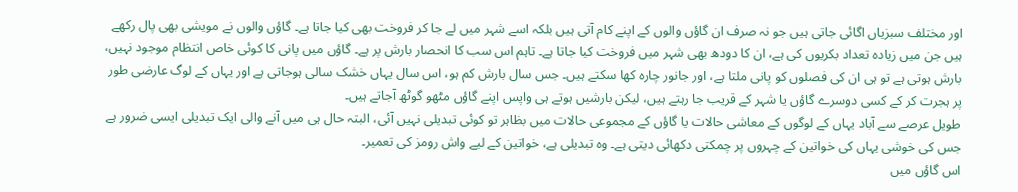اور مختلف سبزیاں اگائی جاتی ہیں جو نہ صرف ان گاؤں والوں کے اپنے کام آتی ہیں بلکہ اسے شہر میں لے جا کر فروخت بھی کیا جاتا ہے۔ گاؤں والوں نے مویشی بھی پال رکھے ہیں جن میں زیادہ تعداد بکریوں کی ہے، ان کا دودھ بھی شہر میں فروخت کیا جاتا ہے۔ تاہم اس سب کا انحصار بارش پر ہے۔ گاؤں میں پانی کا کوئی خاص انتظام موجود نہیں، بارش ہوتی ہے تو ہی ان کی فصلوں کو پانی ملتا ہے، اور جانور چارہ کھا سکتے ہیں۔ جس سال بارش کم ہو، اس سال یہاں خشک سالی ہوجاتی ہے اور یہاں کے لوگ عارضی طور پر ہجرت کر کے کسی دوسرے گاؤں یا شہر کے قریب جا رہتے ہیں، لیکن بارشیں ہوتے ہی واپس اپنے گاؤں مٹھو گوٹھ آجاتے ہیں۔
طویل عرصے سے آباد یہاں کے لوگوں کے معاشی حالات یا گاؤں کے مجموعی حالات میں بظاہر تو کوئی تبدیلی نہیں آئی، البتہ حال ہی میں آنے والی ایک تبدیلی ایسی ضرور ہے جس کی خوشی یہاں کی خواتین کے چہروں پر چمکتی دکھائی دیتی ہے۔ وہ تبدیلی ہے، خواتین کے لیے واش رومز کی تعمیر۔
اس گاؤں میں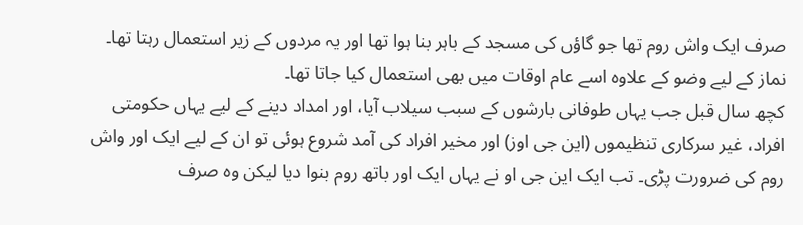صرف ایک واش روم تھا جو گاؤں کی مسجد کے باہر بنا ہوا تھا اور یہ مردوں کے زیر استعمال رہتا تھا۔ نماز کے لیے وضو کے علاوہ اسے عام اوقات میں بھی استعمال کیا جاتا تھا۔
کچھ سال قبل جب یہاں طوفانی بارشوں کے سبب سیلاب آیا، اور امداد دینے کے لیے یہاں حکومتی افراد، غیر سرکاری تنظیموں (این جی اوز) اور مخیر افراد کی آمد شروع ہوئی تو ان کے لیے ایک اور واش روم کی ضرورت پڑی۔ تب ایک این جی او نے یہاں ایک اور باتھ روم بنوا دیا لیکن وہ صرف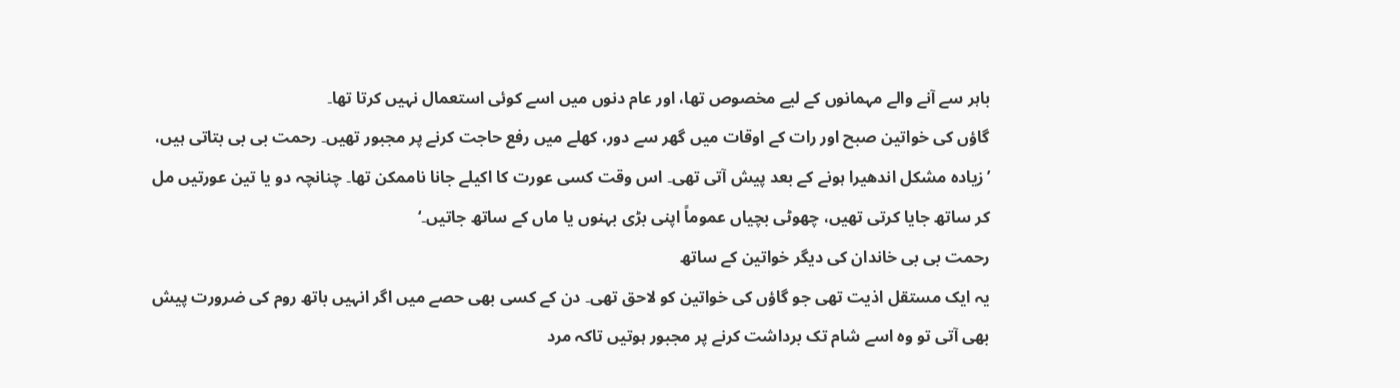باہر سے آنے والے مہمانوں کے لیے مخصوص تھا، اور عام دنوں میں اسے کوئی استعمال نہیں کرتا تھا۔
گاؤں کی خواتین صبح اور رات کے اوقات میں گھر سے دور، کھلے میں رفع حاجت کرنے پر مجبور تھیں۔ رحمت بی بی بتاتی ہیں، ’زیادہ مشکل اندھیرا ہونے کے بعد پیش آتی تھی۔ اس وقت کسی عورت کا اکیلے جانا ناممکن تھا۔ چنانچہ دو یا تین عورتیں مل کر ساتھ جایا کرتی تھیں، چھوٹی بچیاں عموماً اپنی بڑی بہنوں یا ماں کے ساتھ جاتیں۔‘
رحمت بی بی خاندان کی دیگر خواتین کے ساتھ
یہ ایک مستقل اذیت تھی جو گاؤں کی خواتین کو لاحق تھی۔ دن کے کسی بھی حصے میں اگر انہیں باتھ روم کی ضرورت پیش بھی آتی تو وہ اسے شام تک برداشت کرنے پر مجبور ہوتیں تاکہ مرد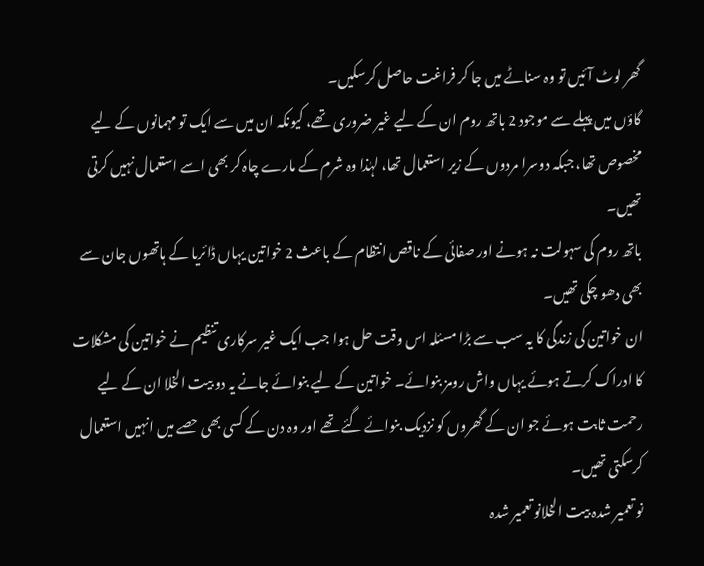گھر لوٹ آئیں تو وہ سناٹے میں جا کر فراغت حاصل کرسکیں۔
گاؤں میں پہلے سے موجود 2 باتھ روم ان کے لیے غیر ضروری تھے، کیونکہ ان میں سے ایک تو مہمانوں کے لیے مخصوص تھا، جبکہ دوسرا مردوں کے زیر استعمال تھا، لہٰذا وہ شرم کے مارے چاہ کر بھی اسے استعمال نہیں کرتی تھیں۔
باتھ روم کی سہولت نہ ہونے اور صفائی کے ناقص انتظام کے باعث 2 خواتین یہاں ڈائریا کے ہاتھوں جان سے بھی دھو چکی تھیں۔
ان خواتین کی زندگی کا یہ سب سے بڑا مسئلہ اس وقت حل ہوا جب ایک غیر سرکاری تنظیم نے خواتین کی مشکلات کا ادراک کرتے ہوئے یہاں واش رومز بنوائے۔ خواتین کے لیے بنوائے جانے یہ دو بیت الخلا ان کے لیے رحمت ثابت ہوئے جو ان کے گھروں کو نزدیک بنوائے گئے تھے اور وہ دن کے کسی بھی حصے میں انہیں استعمال کرسکتی تھیں۔
نو تعمیر شدہ بیت الخلانو تعمیر شدہ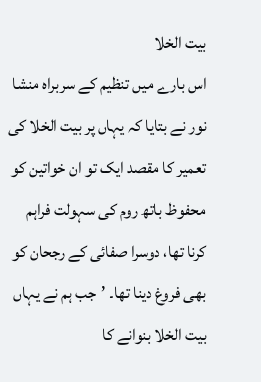بیت الخلا
اس بارے میں تنظیم کے سربراہ منشا نور نے بتایا کہ یہاں پر بیت الخلا کی تعمیر کا مقصد ایک تو ان خواتین کو محفوظ باتھ روم کی سہولت فراہم کرنا تھا، دوسرا صفائی کے رجحان کو بھی فروغ دینا تھا۔ ’جب ہم نے یہاں بیت الخلا بنوانے کا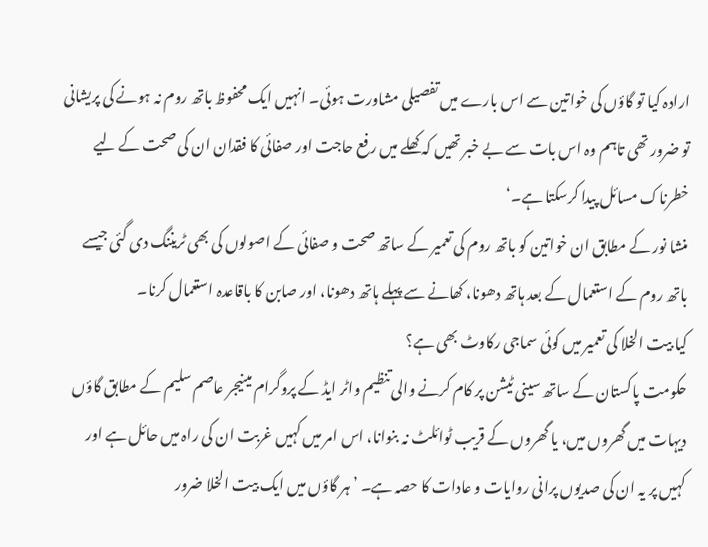ارادہ کیا تو گاؤں کی خواتین سے اس بارے میں تفصیلی مشاورت ہوئی۔ انہیں ایک محفوظ باتھ روم نہ ہونے کی پریشانی تو ضرور تھی تاہم وہ اس بات سے بے خبر تھیں کہ کھلے میں رفع حاجت اور صفائی کا فقدان ان کی صحت کے لیے خطرناک مسائل پیدا کرسکتا ہے۔‘
منشا نور کے مطابق ان خواتین کو باتھ روم کی تعمیر کے ساتھ صحت و صفائی کے اصولوں کی بھی ٹریننگ دی گئی جیسے باتھ روم کے استعمال کے بعد ہاتھ دھونا، کھانے سے پہلے ہاتھ دھونا، اور صابن کا باقاعدہ استعمال کرنا۔
کیا بیت الخلا کی تعمیر میں کوئی سماجی رکاوٹ بھی ہے؟
حکومت پاکستان کے ساتھ سینی ٹیشن پر کام کرنے والی تنظیم واٹر ایڈ کے پروگرام مینیجر عاصم سلیم کے مطابق گاؤں دیہات میں گھروں میں، یا گھروں کے قریب ٹوائلٹ نہ بنوانا، اس امر میں کہیں غربت ان کی راہ میں حائل ہے اور کہیں پر یہ ان کی صدیوں پرانی روایات و عادات کا حصہ ہے۔ ’ہر گاؤں میں ایک بیت الخلا ضرور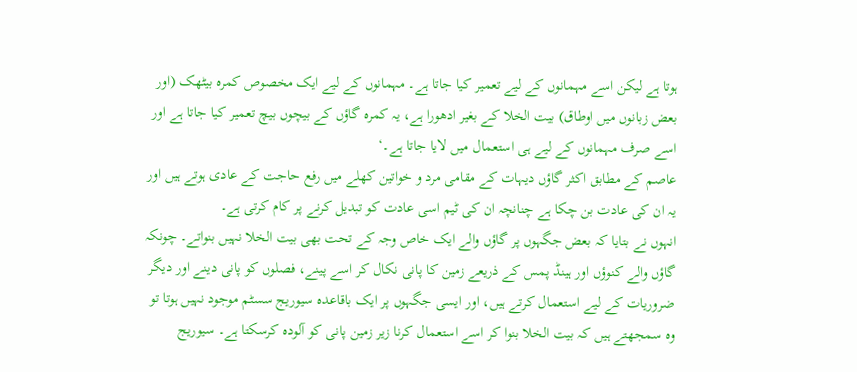ہوتا ہے لیکن اسے مہمانوں کے لیے تعمیر کیا جاتا ہے۔ مہمانوں کے لیے ایک مخصوص کمرہ بیٹھک (اور بعض زبانوں میں اوطاق) بیت الخلا کے بغیر ادھورا ہے، یہ کمرہ گاؤں کے بیچوں بیچ تعمیر کیا جاتا ہے اور اسے صرف مہمانوں کے لیے ہی استعمال میں لایا جاتا ہے۔‘
عاصم کے مطابق اکثر گاؤں دیہات کے مقامی مرد و خواتین کھلے میں رفع حاجت کے عادی ہوتے ہیں اور یہ ان کی عادت بن چکا ہے چنانچہ ان کی ٹیم اسی عادت کو تبدیل کرنے پر کام کرتی ہے۔
انہوں نے بتایا کہ بعض جگہوں پر گاؤں والے ایک خاص وجہ کے تحت بھی بیت الخلا نہیں بنواتے۔ چونکہ گاؤں والے کنوؤں اور ہینڈ پمس کے ذریعے زمین کا پانی نکال کر اسے پینے، فصلوں کو پانی دینے اور دیگر ضروریات کے لیے استعمال کرتے ہیں، اور ایسی جگہوں پر ایک باقاعدہ سیوریج سسٹم موجود نہیں ہوتا تو وہ سمجھتے ہیں کہ بیت الخلا بنوا کر اسے استعمال کرنا زیر زمین پانی کو آلودہ کرسکتا ہے۔ سیوریج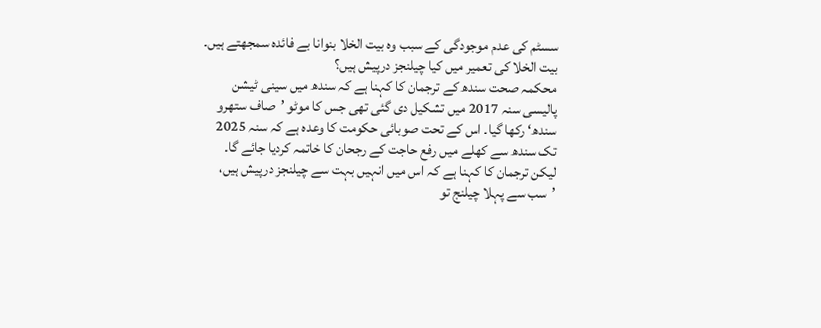سسٹم کی عدم موجودگی کے سبب وہ بیت الخلا بنوانا بے فائدہ سمجھتے ہیں۔
بیت الخلا کی تعمیر میں کیا چیلنجز درپیش ہیں؟
محکمہ صحت سندھ کے ترجمان کا کہنا ہے کہ سندھ میں سینی ٹیشن پالیسی سنہ 2017 میں تشکیل دی گئی تھی جس کا موٹو ’صاف ستھرو سندھ‘ رکھا گیا۔ اس کے تحت صوبائی حکومت کا وعدہ ہے کہ سنہ 2025 تک سندھ سے کھلے میں رفع حاجت کے رجحان کا خاتمہ کردیا جائے گا۔
لیکن ترجمان کا کہنا ہے کہ اس میں انہیں بہت سے چیلنجز درپیش ہیں، ’سب سے پہلا چیلنج تو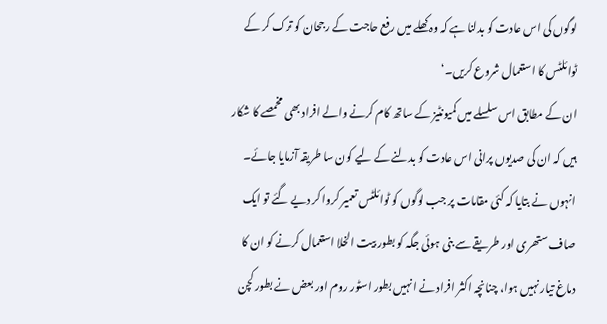لوگوں کی اس عادت کو بدلنا ہے کہ وہ کھلے میں رفع حاجت کے رجحان کو ترک کر کے ٹوائلٹس کا استعمال شروع کریں۔‘
ان کے مطابق اس سلسلے میں کمیونٹیز کے ساتھ کام کرنے والے افراد بھی مخمصے کا شکار ہیں کہ ان کی صدیوں پرانی اس عادت کو بدلنے کے لیے کون سا طریقہ آزمایا جائے۔
انہوں نے بتایا کہ کئی مقامات پر جب لوگوں کو ٹوائلٹس تعمیر کروا کر دیے گئے تو ایک صاف ستھری اور طریقے سے بنی ہوئی جگہ کو بطور بیت الخلا استعمال کرنے کو ان کا دماغ تیار نہیں ہوا، چنانچہ اکثر افراد نے انہیں بطور اسٹور روم اور بعض نے بطور کچن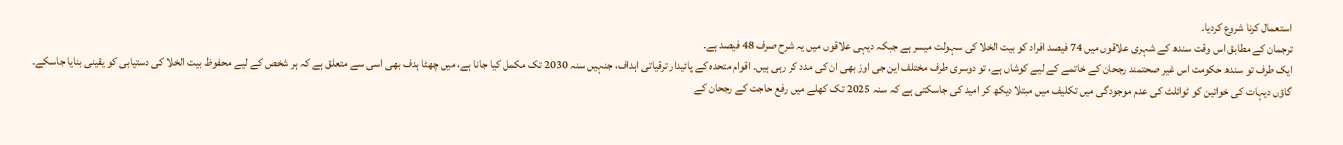استعمال کرنا شروع کردیا۔
ترجمان کے مطابق اس وقت سندھ کے شہری علاقوں میں 74 فیصد افراد کو بیت الخلا کی سہولت میسر ہے جبکہ دیہی علاقوں میں یہ شرح صرف 48 فیصد ہے۔
ایک طرف تو سندھ حکومت اس غیر صحتمند رجحان کے خاتمے کے لیے کوشاں ہے، تو دوسری طرف مختلف این جی اوز بھی ان کی مدد کر رہی ہیں۔ اقوام متحدہ کے پائیدار ترقیاتی اہداف، جنہیں سنہ 2030 تک مکمل کیا جانا ہے، میں چھٹا ہدف بھی اسی سے متعلق ہے کہ ہر شخص کے لیے محفوظ بیت الخلا کی دستیابی کو یقینی بنایا جاسکے۔
گاؤں دیہات کی خواتین کو ٹوائلٹ کی عدم موجودگی میں تکلیف میں مبتلا دیکھ کر امید کی جاسکتی ہے کہ سنہ 2025 تک کھلے میں رفع حاجت کے رجحان کے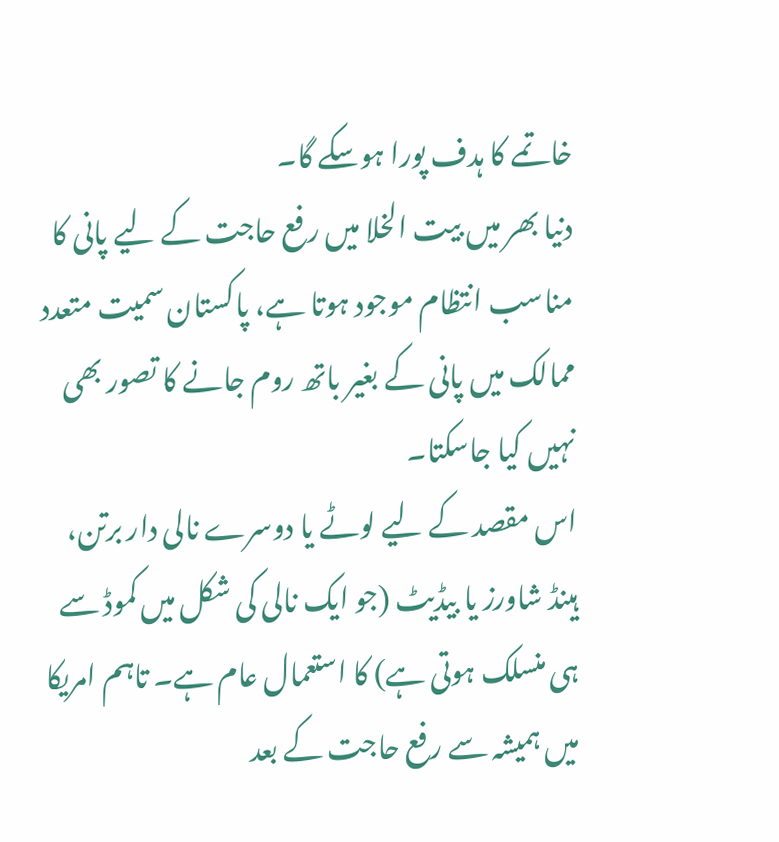خاتمے کا ہدف پورا ہوسکے گا۔
دنیا بھر میں بیت الخلا میں رفع حاجت کے لیے پانی کا مناسب انتظام موجود ہوتا ہے، پاکستان سمیت متعدد ممالک میں پانی کے بغیر باتھ روم جانے کا تصور بھی نہیں کیا جاسکتا۔
اس مقصد کے لیے لوٹے یا دوسرے نالی دار برتن، ہینڈ شاورز یا بیڈیٹ (جو ایک نالی کی شکل میں کموڈ سے ہی منسلک ہوتی ہے) کا استعمال عام ہے۔ تاہم امریکا میں ہمیشہ سے رفع حاجت کے بعد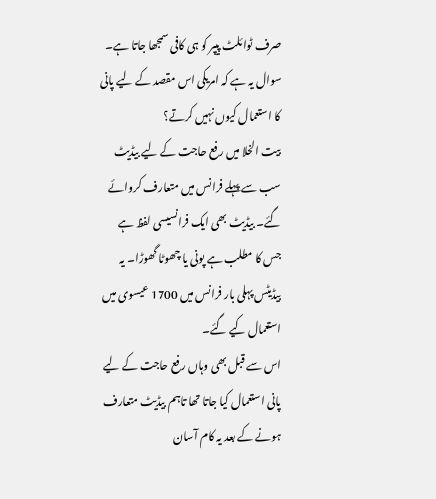صرف ٹوائلٹ پیپر کو ہی کافی سمجھا جاتا ہے۔
سوال یہ ہے کہ امریکی اس مقصد کے لیے پانی کا استعمال کیوں نہیں کرتے؟
بیت الخلا میں رفع حاجت کے لیے بیڈیٹ سب سے پہلے فرانس میں متعارف کروائے گئے۔ بیڈیٹ بھی ایک فرانسیسی لفظ ہے جس کا مطلب ہے پونی یا چھوٹا گھوڑا۔ یہ بیڈیٹس پہلی بار فرانس میں 1700 عیسوی میں استعمال کیے گئے۔
اس سے قبل بھی وہاں رفع حاجت کے لیے پانی استعمال کیا جاتا تھا تاہم بیڈیٹ متعارف ہونے کے بعد یہ کام آسان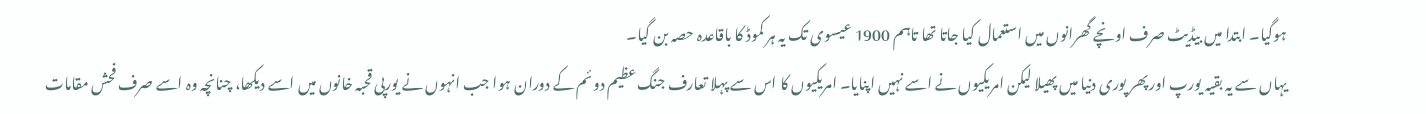ہوگیا۔ ابتدا میں بیڈیٹ صرف اونچے گھرانوں میں استعمال کیا جاتا تھا تاہم 1900 عیسوی تک یہ ہر کموڈ کا باقاعدہ حصہ بن گیا۔
یہاں سے یہ بقیہ یورپ اور پھر پوری دنیا میں پھیلا لیکن امریکیوں نے اسے نہیں اپنایا۔ امریکیوں کا اس سے پہلا تعارف جنگ عظیم دوئم کے دوران ہوا جب انہوں نے یورپی قحبہ خانوں میں اسے دیکھا، چنانچہ وہ اسے صرف فحش مقامات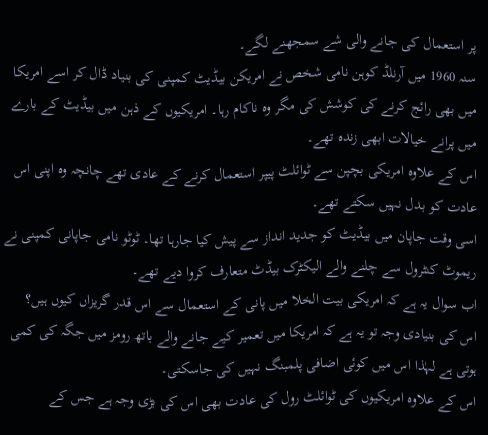پر استعمال کی جانے والی شے سمجھنے لگے۔
سنہ 1960 میں آرنلڈ کوہن نامی شخص نے امریکن بیڈیٹ کمپنی کی بنیاد ڈال کر اسے امریکا میں بھی رائج کرنے کی کوشش کی مگر وہ ناکام رہا۔ امریکیوں کے ذہن میں بیڈیٹ کے بارے میں پرانے خیالات ابھی زندہ تھے۔
اس کے علاوہ امریکی بچپن سے ٹوائلٹ پیپر استعمال کرنے کے عادی تھے چانچہ وہ اپنی اس عادت کو بدل نہیں سکتے تھے۔
اسی وقت جاپان میں بیڈیٹ کو جدید انداز سے پیش کیا جارہا تھا۔ ٹوٹو نامی جاپانی کمپنی نے ریموٹ کنٹرول سے چلنے والے الیکٹرک بیڈٹ متعارف کروا دیے تھے۔
اب سوال یہ ہے کہ امریکی بیت الخلا میں پانی کے استعمال سے اس قدر گریزاں کیوں ہیں؟
اس کی بنیادی وجہ تو یہ ہے کہ امریکا میں تعمیر کیے جانے والے باتھ رومز میں جگہ کی کمی ہوتی ہے لہٰذا اس میں کوئی اضافی پلمبنگ نہیں کی جاسکتی۔
اس کے علاوہ امریکیوں کی ٹوائلٹ رول کی عادت بھی اس کی بڑی وجہ ہے جس کے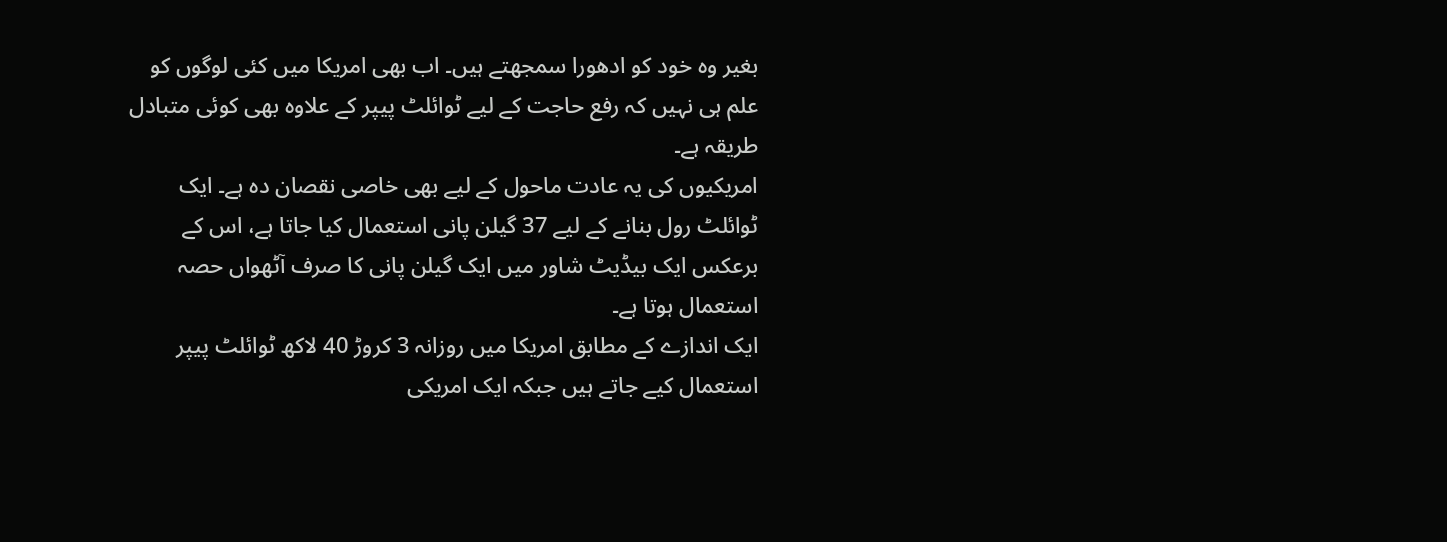بغیر وہ خود کو ادھورا سمجھتے ہیں۔ اب بھی امریکا میں کئی لوگوں کو علم ہی نہیں کہ رفع حاجت کے لیے ٹوائلٹ پیپر کے علاوہ بھی کوئی متبادل طریقہ ہے۔
امریکیوں کی یہ عادت ماحول کے لیے بھی خاصی نقصان دہ ہے۔ ایک ٹوائلٹ رول بنانے کے لیے 37 گیلن پانی استعمال کیا جاتا ہے، اس کے برعکس ایک بیڈیٹ شاور میں ایک گیلن پانی کا صرف آٹھواں حصہ استعمال ہوتا ہے۔
ایک اندازے کے مطابق امریکا میں روزانہ 3 کروڑ 40 لاکھ ٹوائلٹ پیپر استعمال کیے جاتے ہیں جبکہ ایک امریکی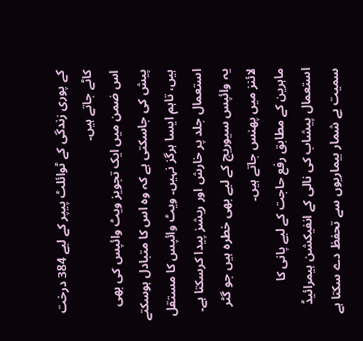کے پوری زندگی کے ٹوائلٹ پیپر کے لیے 384 درخت کاٹے جاتے ہیں۔
اس ضمن میں ایک تجویز ویٹ وائپس کی بھی پیش کی جاسکتی ہے کہ وہ اس کا متبادل ہوسکتے ہیں، تاہم ایسا ہرگز نہیں۔ ویٹ وائپس کا مستقل استعمال جلد پر خارش اور ریشز پیدا کرسکتا ہے۔ یہ وائپس سیوریج کے لیے بھی خطرہ ہیں جو گٹر لائنز میں پھنس جاتے ہیں۔
ماہرین کے مطابق رفع حاجت کے لیے پانی کا استعمال پیشاب کی نالی کے انفیکشن ہیمرائیڈ سمیت بے شمار بیماریوں سے تحفظ دے سکتا ہے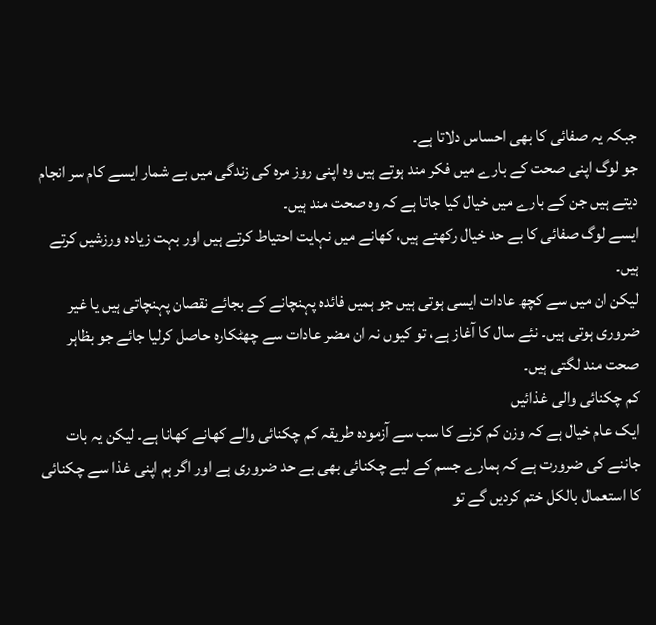جبکہ یہ صفائی کا بھی احساس دلاتا ہے۔
جو لوگ اپنی صحت کے بارے میں فکر مند ہوتے ہیں وہ اپنی روز مرہ کی زندگی میں بے شمار ایسے کام سر انجام دیتے ہیں جن کے بارے میں خیال کیا جاتا ہے کہ وہ صحت مند ہیں۔
ایسے لوگ صفائی کا بے حد خیال رکھتے ہیں، کھانے میں نہایت احتیاط کرتے ہیں اور بہت زیادہ ورزشیں کرتے ہیں۔
لیکن ان میں سے کچھ عادات ایسی ہوتی ہیں جو ہمیں فائدہ پہنچانے کے بجائے نقصان پہنچاتی ہیں یا غیر ضروری ہوتی ہیں۔ نئے سال کا آغاز ہے، تو کیوں نہ ان مضر عادات سے چھٹکارہ حاصل کرلیا جائے جو بظاہر صحت مند لگتی ہیں۔
کم چکنائی والی غذائیں
ایک عام خیال ہے کہ وزن کم کرنے کا سب سے آزمودہ طریقہ کم چکنائی والے کھانے کھانا ہے۔ لیکن یہ بات جاننے کی ضرورت ہے کہ ہمارے جسم کے لیے چکنائی بھی بے حد ضروری ہے اور اگر ہم اپنی غذا سے چکنائی کا استعمال بالکل ختم کردیں گے تو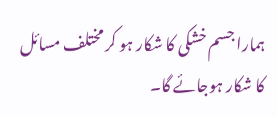ہمارا جسم خشکی کا شکار ہو کر مختلف مسائل کا شکار ہوجائے گا۔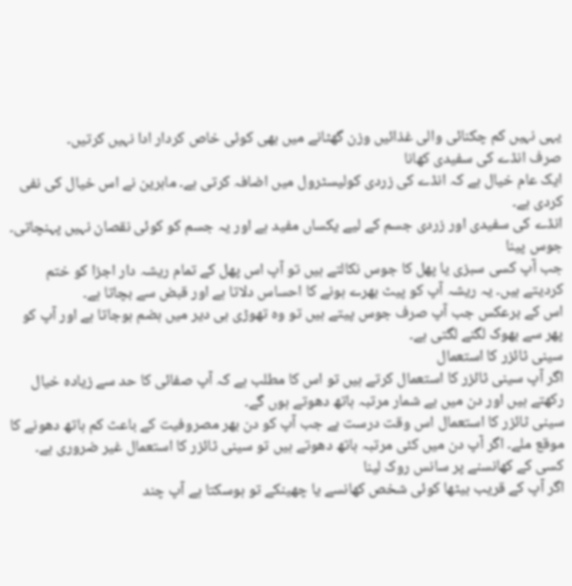یہی نہیں کم چکنائی والی غذائیں وزن گھٹانے میں بھی کوئی خاص کردار ادا نہیں کرتیں۔
صرف انڈے کی سفیدی کھانا
ایک عام خیال ہے کہ انڈے کی زردی کولیسٹرول میں اضافہ کرتی ہے۔ ماہرین نے اس خیال کی نفی کردی ہے۔
انڈے کی سفیدی اور زردی جسم کے لیے یکساں مفید ہے اور یہ جسم کو کوئی نقصان نہیں پہنچاتی۔
جوس پینا
جب آپ کسی سبزی یا پھل کا جوس نکالتے ہیں تو آپ اس پھل کے تمام ریشہ دار اجزا کو ختم کردیتے ہیں۔ یہ ریشہ آپ کو پیٹ بھرے ہونے کا احساس دلاتا ہے اور قبض سے بچاتا ہے۔
اس کے برعکس جب آپ صرف جوس پیتے ہیں تو وہ تھوڑی ہی دیر میں ہضم ہوجاتا ہے اور آپ کو پھر سے بھوک لگنے لگتی ہے۔
سینی ٹائزر کا استعمال
اگر آپ سینی ٹائزر کا استعمال کرتے ہیں تو اس کا مطلب ہے کہ آپ صفائی کا حد سے زیادہ خیال رکھتے ہیں اور دن میں بے شمار مرتبہ ہاتھ دھوتے ہوں گے۔
سینی ٹائزر کا استعمال اس وقت درست ہے جب آپ کو دن بھر مصروفیت کے باعث کم ہاتھ دھونے کا موقع ملے۔ اگر آپ دن میں کئی مرتبہ ہاتھ دھوتے ہیں تو سینی ٹائزر کا استعمال غیر ضروری ہے۔
کسی کے کھانسنے پر سانس روک لینا
اگر آپ کے قریب بیٹھا کوئی شخص کھانسے یا چھینکے تو ہوسکتا ہے آپ چند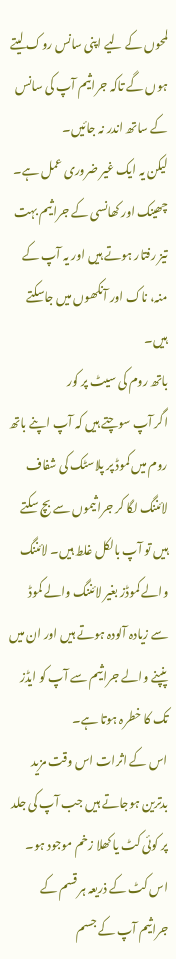لمحوں کے لیے اپنی سانس روک لیتے ہوں گے تاکہ جراثیم آپ کی سانس کے ساتھ اندر نہ جائیں۔
لیکن یہ ایک غیر ضروری عمل ہے۔ چھینک اور کھانسی کے جراثیم بہت تیز رفتار ہوتے ہیں اور یہ آپ کے منہ، ناک اور آنکھوں میں جاسکتے ہیں۔
باتھ روم کی سیٹ پر کور
اگر آپ سوچتے ہیں کہ آپ اپنے باتھ روم میں کموڈ پر پلاسٹک کی شفاف لائننگ لگا کر جراثیموں سے بچ سکتے ہیں تو آپ بالکل غلط ہیں۔ لائننگ والے کموڈز بغیر لائننگ والے کموڈ سے زیادہ آلودہ ہوتے ہیں اور ان میں پنپنے والے جراثیم سے آپ کو ایڈز تک کا خطرہ ہوتا ہے۔
اس کے اثرات اس وقت مزید بدترین ہوجاتے ہیں جب آپ کی جلد پر کوئی کٹ یا کھلا زخم موجود ہو۔ اس کٹ کے ذریعہ ہر قسم کے جراثیم آپ کے جسم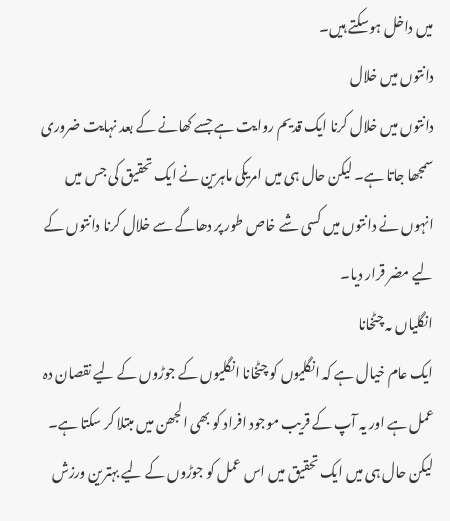میں داخل ہوسکتے ہیں۔
دانتوں میں خلال
دانتوں میں خلال کرنا ایک قدیم روایت ہے جسے کھانے کے بعد نہایت ضروری سمجھا جاتا ہے۔ لیکن حال ہی میں امریکی ماہرین نے ایک تحقیق کی جس میں انہوں نے دانتوں میں کسی شے خاص طور پر دھاگے سے خلال کرنا دانتوں کے لیے مضر قرار دیا۔
انگلیاں ںہ چٹخانا
ایک عام خیال ہے کہ انگلیوں کو چٹخانا انگلیوں کے جوڑوں کے لیے نقصان دہ عمل ہے اور یہ آپ کے قریب موجود افراد کو بھی الجھن میں مبتلا کر سکتا ہے۔
لیکن حال ہی میں ایک تحقیق میں اس عمل کو جوڑوں کے لیے بہترین ورزش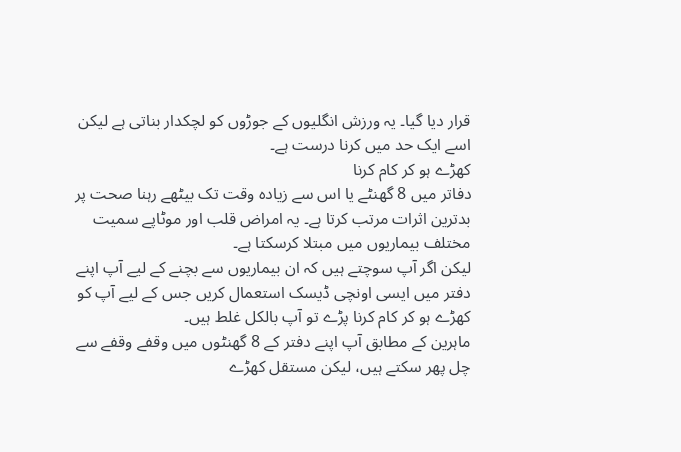قرار دیا گیا۔ یہ ورزش انگلیوں کے جوڑوں کو لچکدار بناتی ہے لیکن اسے ایک حد میں کرنا درست ہے۔
کھڑے ہو کر کام کرنا
دفاتر میں 8 گھنٹے یا اس سے زیادہ وقت تک بیٹھے رہنا صحت پر بدترین اثرات مرتب کرتا ہے۔ یہ امراض قلب اور موٹاپے سمیت مختلف بیماریوں میں مبتلا کرسکتا ہے۔
لیکن اگر آپ سوچتے ہیں کہ ان بیماریوں سے بچنے کے لیے آپ اپنے دفتر میں ایسی اونچی ڈیسک استعمال کریں جس کے لیے آپ کو کھڑے ہو کر کام کرنا پڑے تو آپ بالکل غلط ہیں۔
ماہرین کے مطابق آپ اپنے دفتر کے 8 گھنٹوں میں وقفے وقفے سے چل پھر سکتے ہیں، لیکن مستقل کھڑے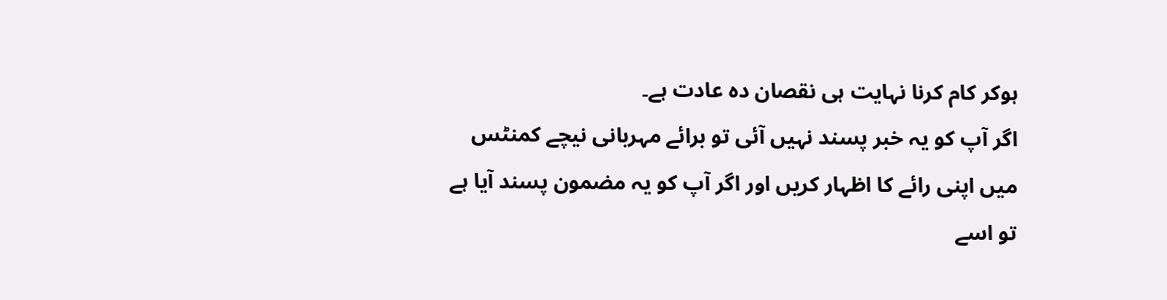ہوکر کام کرنا نہایت ہی نقصان دہ عادت ہے۔
اگر آپ کو یہ خبر پسند نہیں آئی تو برائے مہربانی نیچے کمنٹس میں اپنی رائے کا اظہار کریں اور اگر آپ کو یہ مضمون پسند آیا ہے تو اسے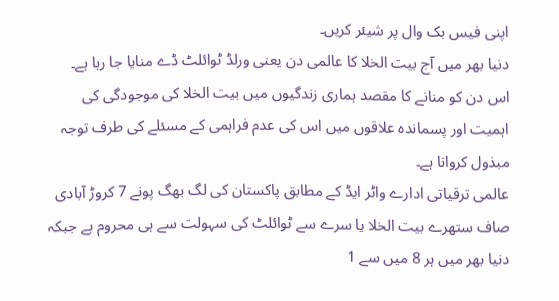اپنی فیس بک وال پر شیئر کریں۔
دنیا بھر میں آج بیت الخلا کا عالمی دن یعنی ورلڈ ٹوائلٹ ڈے منایا جا رہا ہے۔ اس دن کو منانے کا مقصد ہماری زندگیوں میں بیت الخلا کی موجودگی کی اہمیت اور پسماندہ علاقوں میں اس کی عدم فراہمی کے مسئلے کی طرف توجہ مبذول کروانا ہے۔
عالمی ترقیاتی ادارے واٹر ایڈ کے مطابق پاکستان کی لگ بھگ پونے 7 کروڑ آبادی صاف ستھرے بیت الخلا یا سرے سے ٹوائلٹ کی سہولت سے ہی محروم ہے جبکہ دنیا بھر میں ہر 8 میں سے 1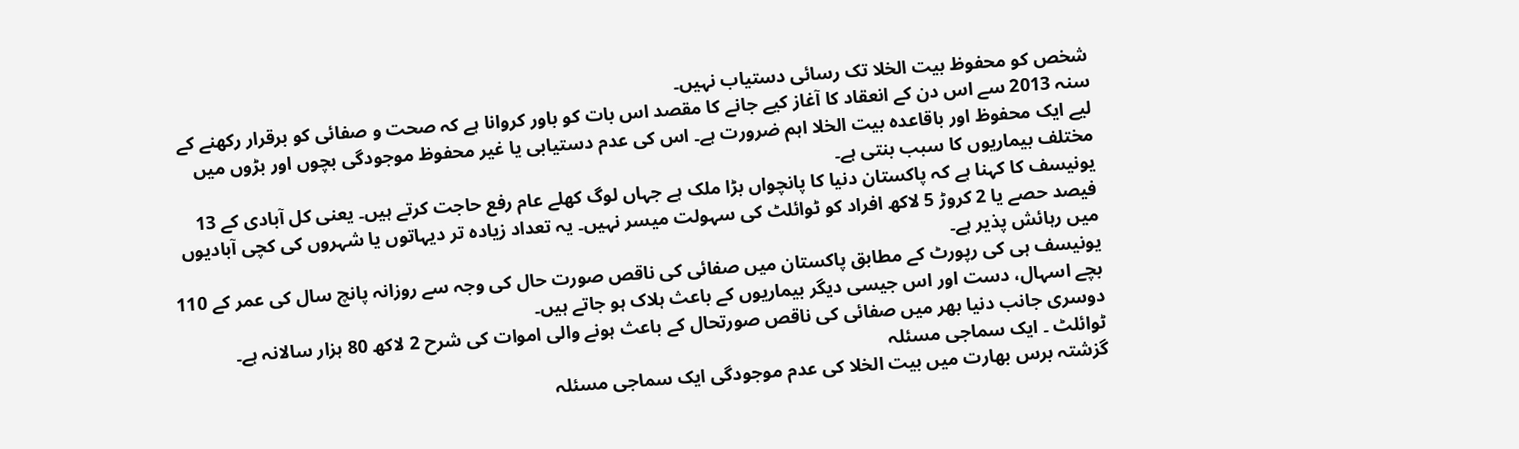شخص کو محفوظ بیت الخلا تک رسائی دستیاب نہیں۔
سنہ 2013 سے اس دن کے انعقاد کا آغاز کیے جانے کا مقصد اس بات کو باور کروانا ہے کہ صحت و صفائی کو برقرار رکھنے کے لیے ایک محفوظ اور باقاعدہ بیت الخلا اہم ضرورت ہے۔ اس کی عدم دستیابی یا غیر محفوظ موجودگی بچوں اور بڑوں میں مختلف بیماریوں کا سبب بنتی ہے۔
یونیسف کا کہنا ہے کہ پاکستان دنیا کا پانچواں بڑا ملک ہے جہاں لوگ کھلے عام رفع حاجت کرتے ہیں۔ یعنی کل آبادی کے 13 فیصد حصے یا 2 کروڑ 5 لاکھ افراد کو ٹوائلٹ کی سہولت میسر نہیں۔ یہ تعداد زیادہ تر دیہاتوں یا شہروں کی کچی آبادیوں میں رہائش پذیر ہے۔
یونیسف ہی کی رپورٹ کے مطابق پاکستان میں صفائی کی ناقص صورت حال کی وجہ سے روزانہ پانچ سال کی عمر کے 110 بچے اسہال، دست اور اس جیسی دیگر بیماریوں کے باعث ہلاک ہو جاتے ہیں۔
دوسری جانب دنیا بھر میں صفائی کی ناقص صورتحال کے باعث ہونے والی اموات کی شرح 2 لاکھ 80 ہزار سالانہ ہے۔
ٹوائلٹ ۔ ایک سماجی مسئلہ
گزشتہ برس بھارت میں بیت الخلا کی عدم موجودگی ایک سماجی مسئلہ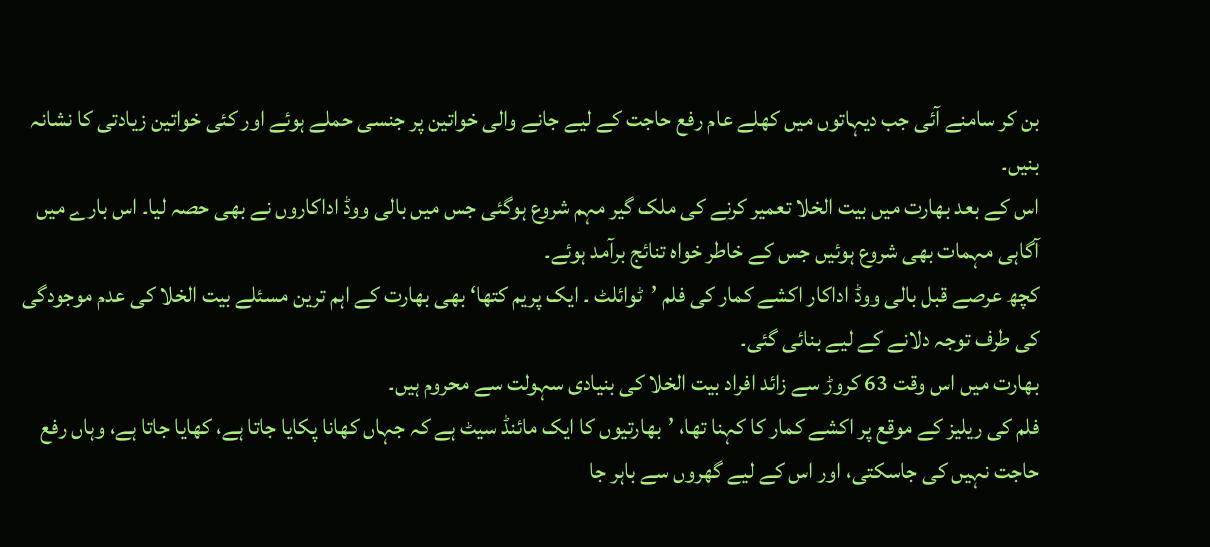بن کر سامنے آئی جب دیہاتوں میں کھلے عام رفع حاجت کے لیے جانے والی خواتین پر جنسی حملے ہوئے اور کئی خواتین زیادتی کا نشانہ بنیں۔
اس کے بعد بھارت میں بیت الخلا تعمیر کرنے کی ملک گیر مہم شروع ہوگئی جس میں بالی ووڈ اداکاروں نے بھی حصہ لیا۔ اس بارے میں آگاہی مہمات بھی شروع ہوئیں جس کے خاطر خواہ تنائج برآمد ہوئے۔
کچھ عرصے قبل بالی ووڈ اداکار اکشے کمار کی فلم ’ٹوائلٹ ۔ ایک پریم کتھا‘ بھی بھارت کے اہم ترین مسئلے بیت الخلا کی عدم موجودگی کی طرف توجہ دلانے کے لیے بنائی گئی۔
بھارت میں اس وقت 63 کروڑ سے زائد افراد بیت الخلا کی بنیادی سہولت سے محروم ہیں۔
فلم کی ریلیز کے موقع پر اکشے کمار کا کہنا تھا، ’بھارتیوں کا ایک مائنڈ سیٹ ہے کہ جہاں کھانا پکایا جاتا ہے، کھایا جاتا ہے، وہاں رفع حاجت نہیں کی جاسکتی، اور اس کے لیے گھروں سے باہر جا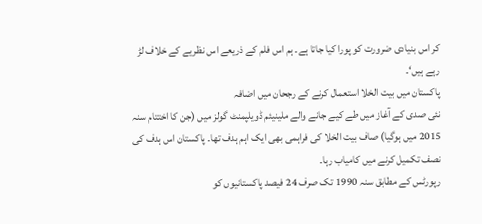کر اس بنیادی ضرورت کو پورا کیا جاتا ہے۔ ہم اس فلم کے ذریعے اس نظریے کے خلاف لڑ رہے ہیں‘۔
پاکستان میں بیت الخلا استعمال کرنے کے رجحان میں اضافہ
نئی صدی کے آغاز میں طے کیے جانے والے ملینیئم ڈویلپمنٹ گولز میں (جن کا اختتام سنہ 2015 میں ہوگیا) صاف بیت الخلا کی فراہمی بھی ایک اہم ہدف تھا۔ پاکستان اس ہدف کی نصف تکمیل کرنے میں کامیاب رہا۔
رپورٹس کے مطابق سنہ 1990 تک صرف 24 فیصد پاکستانیوں کو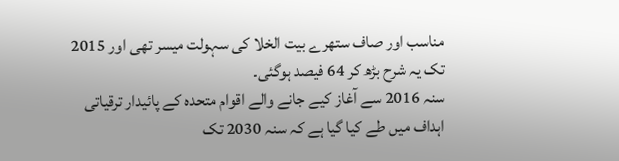مناسب اور صاف ستھرے بیت الخلا کی سہولت میسر تھی اور 2015 تک یہ شرح بڑھ کر 64 فیصد ہوگئی۔
سنہ 2016 سے آغاز کیے جانے والے اقوام متحدہ کے پائیدار ترقیاتی اہداف میں طے کیا گیا ہے کہ سنہ 2030 تک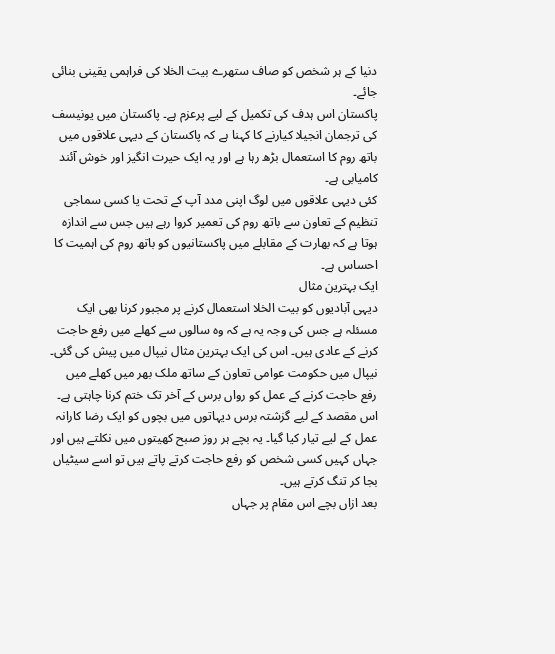دنیا کے ہر شخص کو صاف ستھرے بیت الخلا کی فراہمی یقینی بنائی جائے۔
پاکستان اس ہدف کی تکمیل کے لیے پرعزم ہے۔ پاکستان میں یونیسف کی ترجمان انجیلا کیارنے کا کہنا ہے کہ پاکستان کے دیہی علاقوں میں باتھ روم کا استعمال بڑھ رہا ہے اور یہ ایک حیرت انگیز اور خوش آئند کامیابی ہے۔
کئی دیہی علاقوں میں لوگ اپنی مدد آپ کے تحت یا کسی سماجی تنظیم کے تعاون سے باتھ روم کی تعمیر کروا رہے ہیں جس سے اندازہ ہوتا ہے کہ بھارت کے مقابلے میں پاکستانیوں کو باتھ روم کی اہمیت کا احساس ہے۔
ایک بہترین مثال
دیہی آبادیوں کو بیت الخلا استعمال کرنے پر مجبور کرنا بھی ایک مسئلہ ہے جس کی وجہ یہ ہے کہ وہ سالوں سے کھلے میں رفع حاجت کرنے کے عادی ہیں۔ اس کی ایک بہترین مثال نیپال میں پیش کی گئی۔
نیپال میں حکومت عوامی تعاون کے ساتھ ملک بھر میں کھلے میں رفع حاجت کرنے کے عمل کو رواں برس کے آخر تک ختم کرنا چاہتی ہے۔
اس مقصد کے لیے گزشتہ برس دیہاتوں میں بچوں کو ایک رضا کارانہ عمل کے لیے تیار کیا گیا۔ یہ بچے ہر روز صبح کھیتوں میں نکلتے ہیں اور جہاں کہیں کسی شخص کو رفع حاجت کرتے پاتے ہیں تو اسے سیٹیاں بجا کر تنگ کرتے ہیں۔
بعد ازاں بچے اس مقام پر جہاں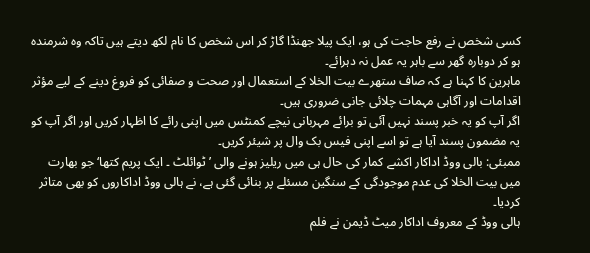کسی شخص نے رفع حاجت کی ہو، ایک پیلا جھنڈا گاڑ کر اس شخص کا نام لکھ دیتے ہیں تاکہ وہ شرمندہ ہو کر دوبارہ گھر سے باہر یہ عمل نہ دہرائے۔
ماہرین کا کہنا ہے کہ صاف ستھرے بیت الخلا کے استعمال اور صحت و صفائی کو فروغ دینے کے لیے مؤثر اقدامات اور آگاہی مہمات چلائی جانی ضروری ہیں۔
اگر آپ کو یہ خبر پسند نہیں آئی تو برائے مہربانی نیچے کمنٹس میں اپنی رائے کا اظہار کریں اور اگر آپ کو یہ مضمون پسند آیا ہے تو اسے اپنی فیس بک وال پر شیئر کریں۔
ممبئی: بالی ووڈ اداکار اکشے کمار کی حال ہی میں ریلیز ہونے والی ’ٹوائلٹ ۔ ایک پریم کتھا‘ جو بھارت میں بیت الخلا کی عدم موجودگی کے سنگین مسئلے پر بنائی گئی ہے، نے ہالی ووڈ اداکاروں کو بھی متاثر کردیا۔
ہالی ووڈ کے معروف اداکار میٹ ڈیمن نے فلم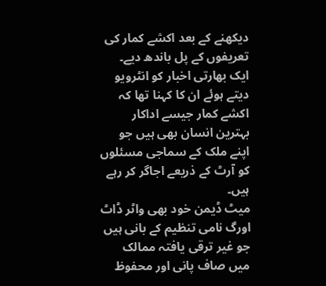دیکھنے کے بعد اکشے کمار کی تعریفوں کے پل باندھ دیے۔
ایک بھارتی اخبار کو انٹرویو دیتے ہوئے ان کا کہنا تھا کہ اکشے کمار جیسے اداکار بہترین انسان بھی ہیں جو اپنے ملک کے سماجی مسئلوں کو آرٹ کے ذریعے اجاگر کر رہے ہیں۔
میٹ ڈیمن خود بھی واٹر ڈاٹ اورگ نامی تنظیم کے بانی ہیں جو غیر ترقی یافتہ ممالک میں صاف پانی اور محفوظ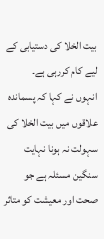بیت الخلا کی دستیابی کے لیے کام کررہی ہے۔
انہوں نے کہا کہ پسماندہ علاقوں میں بیت الخلا کی سہولت نہ ہونا نہایت سنگین مسئلہ ہے جو صحت اور معیشت کو متاثر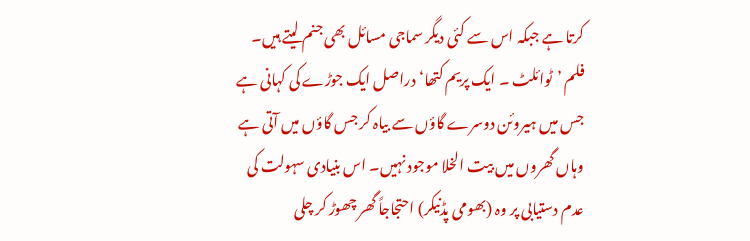کرتا ہے جبکہ اس سے کئی دیگر سماجی مسائل بھی جنم لیتے ہیں۔
فلم ’ٹوائلٹ ۔ ایک پریم کتھا‘ دراصل ایک جوڑے کی کہانی ہے جس میں ہیروئن دوسرے گاؤں سے بیاہ کر جس گاؤں میں آتی ہے وہاں گھروں میں بیت الخلا موجود نہیں۔ اس بنیادی سہولت کی عدم دستیابی پر وہ (بھومی پڈنیکر) احتجاجاً گھر چھوڑ کر چلی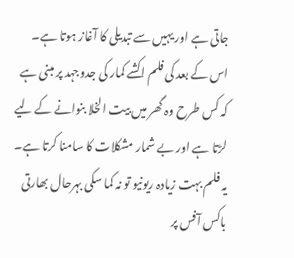جاتی ہے اور یہیں سے تبدیلی کا آغاز ہوتا ہے۔
اس کے بعد کی فلم اکشے کمار کی جدوجہد پر مبنی ہے کہ کس طرح وہ گھر میں بیت الخلا بنوانے کے لیے لڑتا ہے اور بے شمار مشکلات کا سامنا کرتا ہے۔
یہ فلم بہت زیادہ ریونیو تو نہ کما سکی بہرحال بھارتی باکس آفس پر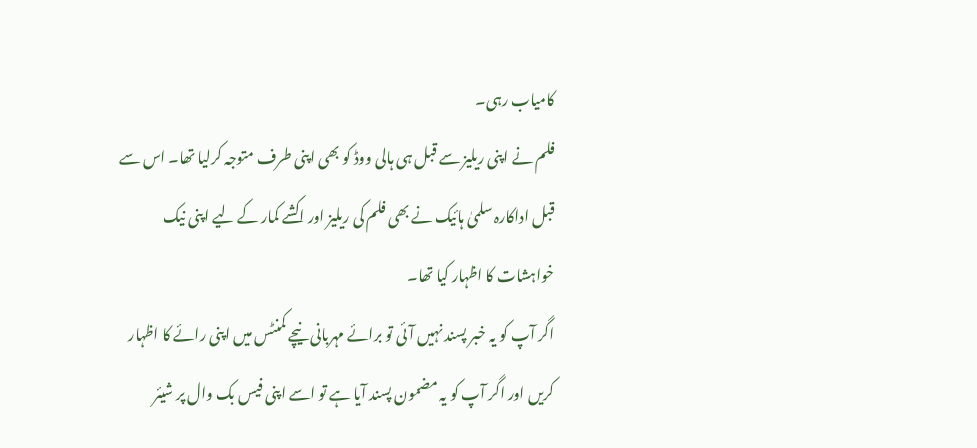کامیاب رہی۔
فلم نے اپنی ریلیز سے قبل ہی ہالی ووڈ کو بھی اپنی طرف متوجہ کرلیا تھا۔ اس سے قبل اداکارہ سلمیٰ ہائیک نے بھی فلم کی ریلیز اور اکشے کمار کے لیے اپنی نیک خواہشات کا اظہار کیا تھا۔
اگر آپ کو یہ خبر پسند نہیں آئی تو برائے مہربانی نیچے کمنٹس میں اپنی رائے کا اظہار کریں اور اگر آپ کو یہ مضمون پسند آیا ہے تو اسے اپنی فیس بک وال پر شیئر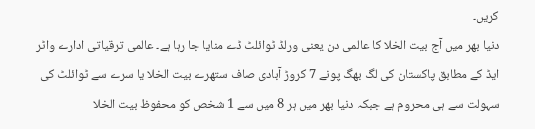کریں۔
دنیا بھر میں آج بیت الخلا کا عالمی دن یعنی ورلڈ ٹوائلٹ ڈے منایا جا رہا ہے۔ عالمی ترقیاتی ادارے واٹر ایڈ کے مطابق پاکستان کی لگ بھگ پونے 7 کروڑ آبادی صاف ستھرے بیت الخلا یا سرے سے ٹوائلٹ کی سہولت سے ہی محروم ہے جبکہ دنیا بھر میں ہر 8 میں سے 1 شخص کو محفوظ بیت الخلا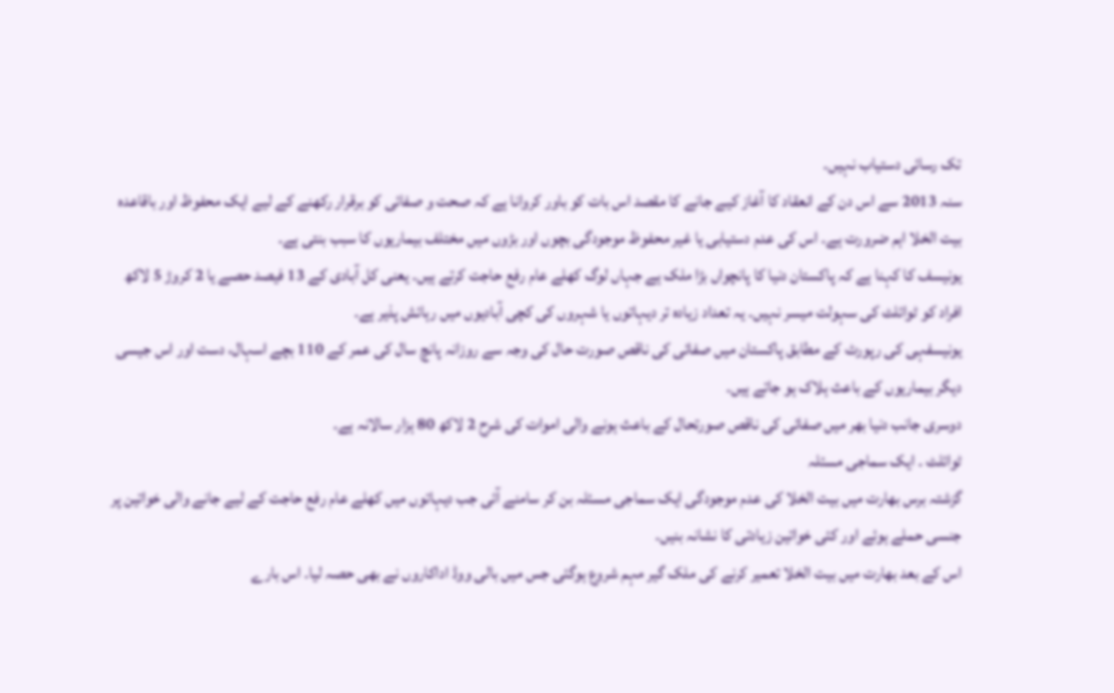تک رسائی دستیاب نہیں۔
سنہ 2013 سے اس دن کے انعقاد کا آغاز کیے جانے کا مقصد اس بات کو باور کروانا ہے کہ صحت و صفائی کو برقرار رکھنے کے لیے ایک محفوظ اور باقاعدہ بیت الخلا اہم ضرورت ہے۔ اس کی عدم دستیابی یا غیر محفوظ موجودگی بچوں اور بڑوں میں مختلف بیماریوں کا سبب بنتی ہے۔
یونیسف کا کہنا ہے کہ پاکستان دنیا کا پانچواں بڑا ملک ہے جہاں لوگ کھلے عام رفع حاجت کرتے ہیں۔ یعنی کل آبادی کے 13 فیصد حصے یا 2 کروڑ 5 لاکھ افراد کو ٹوائلٹ کی سہولت میسر نہیں۔ یہ تعداد زیادہ تر دیہاتوں یا شہروں کی کچی آبادیوں میں رہائش پذیر ہے۔
یونیسفہی کی رپورٹ کے مطابق پاکستان میں صفائی کی ناقص صورت حال کی وجہ سے روزانہ پانچ سال کی عمر کے 110 بچے اسہال، دست اور اس جیسی دیگر بیماریوں کے باعث ہلاک ہو جاتے ہیں۔
دوسری جانب دنیا بھر میں صفائی کی ناقص صورتحال کے باعث ہونے والی اموات کی شرح 2 لاکھ 80 ہزار سالانہ ہے۔
ٹوائلٹ ۔ ایک سماجی مسئلہ
گزشتہ برس بھارت میں بیت الخلا کی عدم موجودگی ایک سماجی مسئلہ بن کر سامنے آئی جب دیہاتوں میں کھلے عام رفع حاجت کے لیے جانے والی خواتین پر جنسی حملے ہوئے اور کئی خواتین زیادتی کا نشانہ بنیں۔
اس کے بعد بھارت میں بیت الخلا تعمیر کرنے کی ملک گیر مہم شروع ہوگئی جس میں بالی ووڈ اداکاروں نے بھی حصہ لیا۔ اس بارے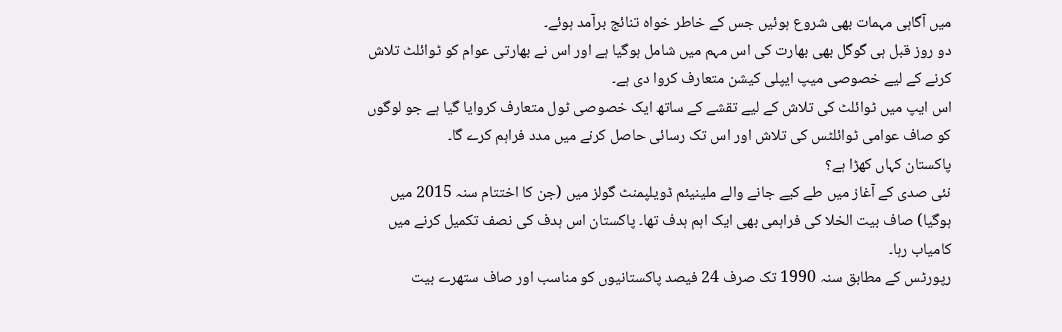میں آگاہی مہمات بھی شروع ہوئیں جس کے خاطر خواہ تنائج برآمد ہوئے۔
دو روز قبل ہی گوگل بھی بھارت کی اس مہم میں شامل ہوگیا ہے اور اس نے بھارتی عوام کو ٹوائلٹ تلاش کرنے کے لیے خصوصی میپ ایپلی کیشن متعارف کروا دی ہے۔
اس ایپ میں ٹوائلٹ کی تلاش کے لیے تقشے کے ساتھ ایک خصوصی ٹول متعارف کروایا گیا ہے جو لوگوں کو صاف عوامی ٹوائلٹس کی تلاش اور اس تک رسائی حاصل کرنے میں مدد فراہم کرے گا۔
پاکستان کہاں کھڑا ہے؟
نئی صدی کے آغاز میں طے کیے جانے والے ملینیئم ڈویلپمنٹ گولز میں (جن کا اختتام سنہ 2015 میں ہوگیا) صاف بیت الخلا کی فراہمی بھی ایک اہم ہدف تھا۔ پاکستان اس ہدف کی نصف تکمیل کرنے میں کامیاب رہا۔
رپورٹس کے مطابق سنہ 1990 تک صرف 24 فیصد پاکستانیوں کو مناسب اور صاف ستھرے بیت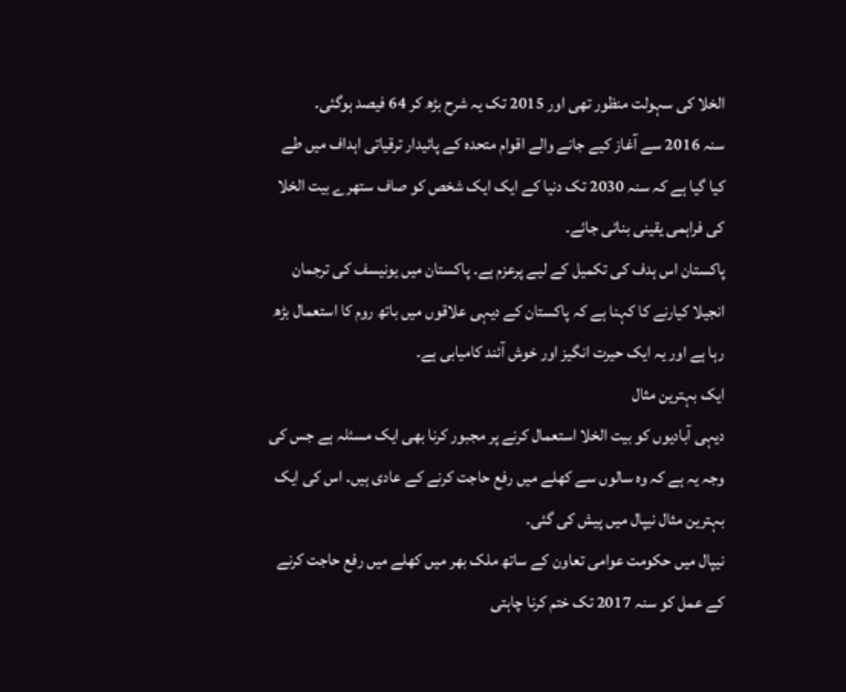الخلا کی سہولت منظور تھی اور 2015 تک یہ شرح بڑھ کر 64 فیصد ہوگئی۔
سنہ 2016 سے آغاز کیے جانے والے اقوام متحدہ کے پائیدار ترقیاتی اہداف میں طے کیا گیا ہے کہ سنہ 2030 تک دنیا کے ایک ایک شخص کو صاف ستھرے بیت الخلا کی فراہمی یقینی بنائی جائے۔
پاکستان اس ہدف کی تکمیل کے لیے پرعزم ہے۔ پاکستان میں یونیسف کی ترجمان انجیلا کیارنے کا کہنا ہے کہ پاکستان کے دیہی علاقوں میں باتھ روم کا استعمال بڑھ رہا ہے اور یہ ایک حیرت انگیز اور خوش آئند کامیابی ہے۔
ایک بہترین مثال
دیہی آبادیوں کو بیت الخلا استعمال کرنے پر مجبور کرنا بھی ایک مسئلہ ہے جس کی وجہ یہ ہے کہ وہ سالوں سے کھلے میں رفع حاجت کرنے کے عادی ہیں۔ اس کی ایک بہترین مثال نیپال میں پیش کی گئی۔
نیپال میں حکومت عوامی تعاون کے ساتھ ملک بھر میں کھلے میں رفع حاجت کرنے کے عمل کو سنہ 2017 تک ختم کرنا چاہتی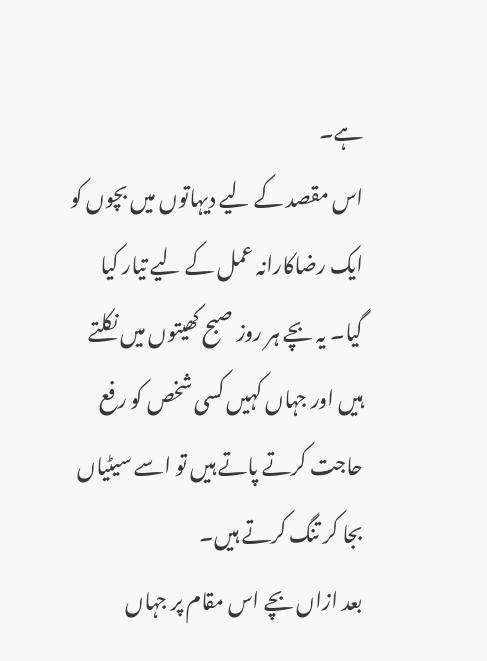ہے۔
اس مقصد کے لیے دیہاتوں میں بچوں کو ایک رضاکارانہ عمل کے لیے تیار کیا گیا۔ یہ بچے ہر روز صبح کھیتوں میں نکلتے ہیں اور جہاں کہیں کسی شخص کو رفع حاجت کرتے پاتے ہیں تو اسے سیٹیاں بجا کر تنگ کرتے ہیں۔
بعد ازاں بچے اس مقام پر جہاں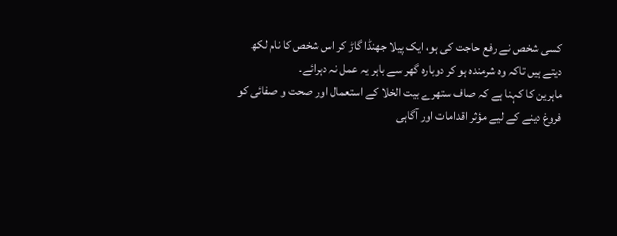کسی شخص نے رفع حاجت کی ہو، ایک پیلا جھنڈا گاڑ کر اس شخص کا نام لکھ دیتے ہیں تاکہ وہ شرمندہ ہو کر دوبارہ گھر سے باہر یہ عمل نہ دہرائے۔
ماہرین کا کہنا ہے کہ صاف ستھرے بیت الخلا کے استعمال اور صحت و صفائی کو فروغ دینے کے لیے مؤثر اقدامات اور آگاہی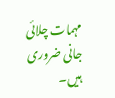مہمات چلائی جانی ضروری ہیں۔